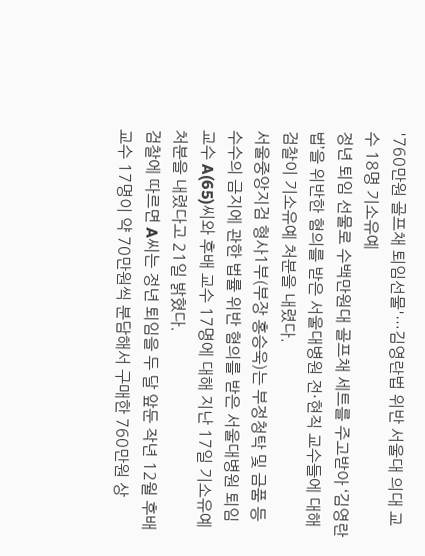'760만원 골프채 퇴임선물'…김영란법 위반 서울대 의대 교수 18명 기소유예
정년 퇴임 선물로 수백만원대 골프채 세트를 주고받아 ‘김영란법’을 위반한 혐의를 받은 서울대병원 전·현직 교수들에 대해 검찰이 기소유예 처분을 내렸다.
서울중앙지검 형사1부(부장 홍승욱)는 부정청탁 및 금품 등 수수의 금지에 관한 법률 위반 혐의를 받은 서울대병원 퇴임 교수 A(65)씨와 후배 교수 17명에 대해 지난 17일 기소유예 처분을 내렸다고 21일 밝혔다.
검찰에 따르면 A씨는 정년 퇴임을 두 달 앞둔 작년 12월 후배 교수 17명이 약 70만원씩 분담해서 구매한 760만원 상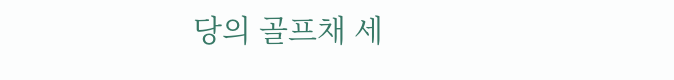당의 골프채 세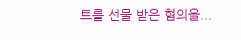트를 선물 받은 혐의을...